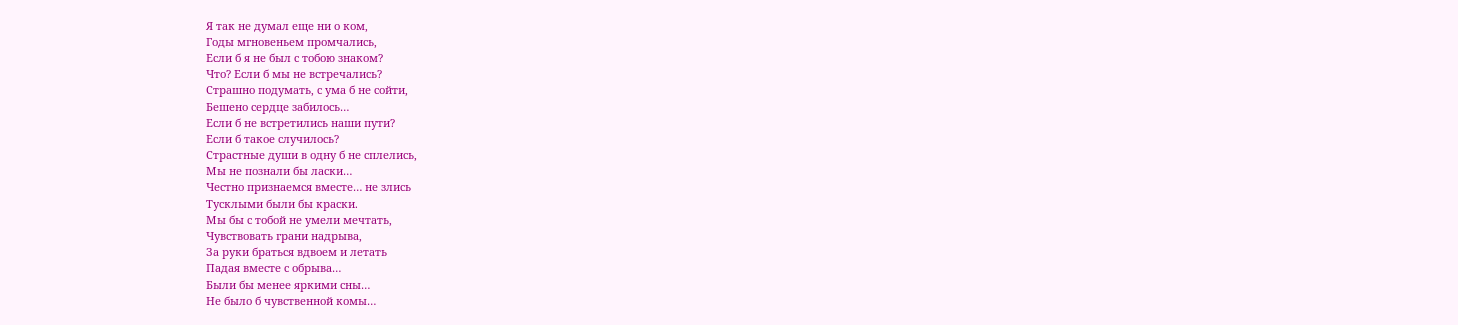Я так не думал еще ни о ком,
Годы мгновеньем промчались,
Если б я не был с тобою знаком?
Что? Если б мы не встречались?
Страшно подумать, с ума б не сойти,
Бешено сердце забилось…
Если б не встретились наши пути?
Если б такое случилось?
Страстные души в одну б не сплелись,
Мы не познали бы ласки…
Честно признаемся вместе… не злись
Тусклыми были бы краски.
Мы бы с тобой не умели мечтать,
Чувствовать грани надрыва,
За руки браться вдвоем и летать
Падая вместе с обрыва…
Были бы менее яркими сны…
Не было б чувственной комы…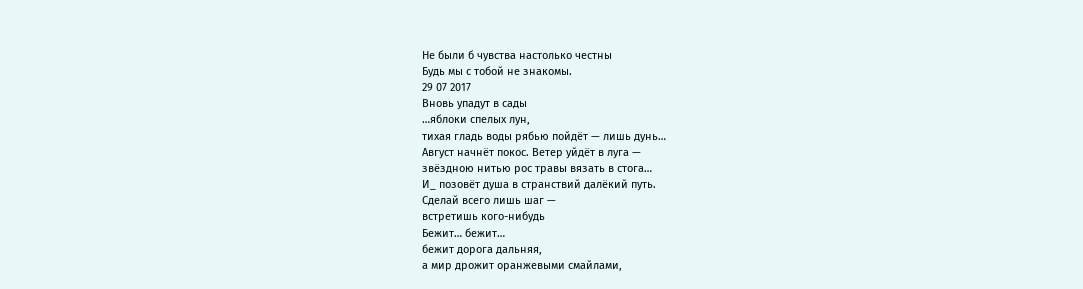Не были б чувства настолько честны
Будь мы с тобой не знакомы.
29 07 2017
Вновь упадут в сады
…яблоки спелых лун,
тихая гладь воды рябью пойдёт — лишь дунь…
Август начнёт покос. Ветер уйдёт в луга —
звёздною нитью рос травы вязать в стога…
И_ позовёт душа в странствий далёкий путь.
Сделай всего лишь шаг —
встретишь кого-нибудь
Бежит… бежит…
бежит дорога дальняя,
а мир дрожит оранжевыми смайлами,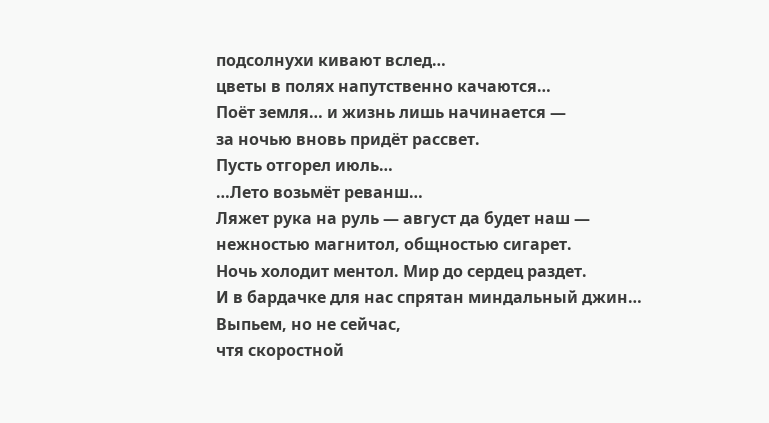подсолнухи кивают вслед…
цветы в полях напутственно качаются…
Поёт земля… и жизнь лишь начинается —
за ночью вновь придёт рассвет.
Пусть отгорел июль…
…Лето возьмёт реванш…
Ляжет рука на руль — август да будет наш —
нежностью магнитол, общностью сигарет.
Ночь холодит ментол. Мир до сердец раздет.
И в бардачке для нас спрятан миндальный джин…
Выпьем, но не сейчас,
чтя скоростной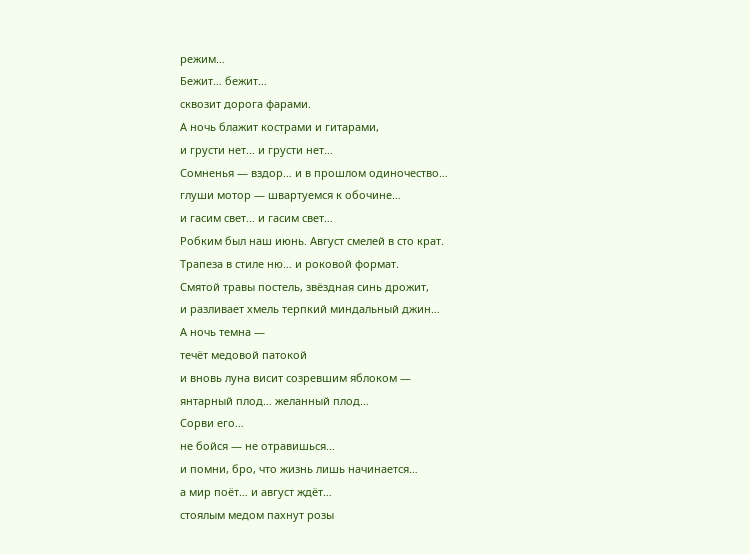режим…
Бежит… бежит…
сквозит дорога фарами.
А ночь блажит кострами и гитарами,
и грусти нет… и грусти нет…
Сомненья — вздор… и в прошлом одиночество…
глуши мотор — швартуемся к обочине…
и гасим свет… и гасим свет…
Робким был наш июнь. Август смелей в сто крат.
Трапеза в стиле ню… и роковой формат.
Смятой травы постель, звёздная синь дрожит,
и разливает хмель терпкий миндальный джин…
А ночь темна —
течёт медовой патокой
и вновь луна висит созревшим яблоком —
янтарный плод… желанный плод…
Сорви его…
не бойся — не отравишься…
и помни, бро, что жизнь лишь начинается…
а мир поёт… и август ждёт…
стоялым медом пахнут розы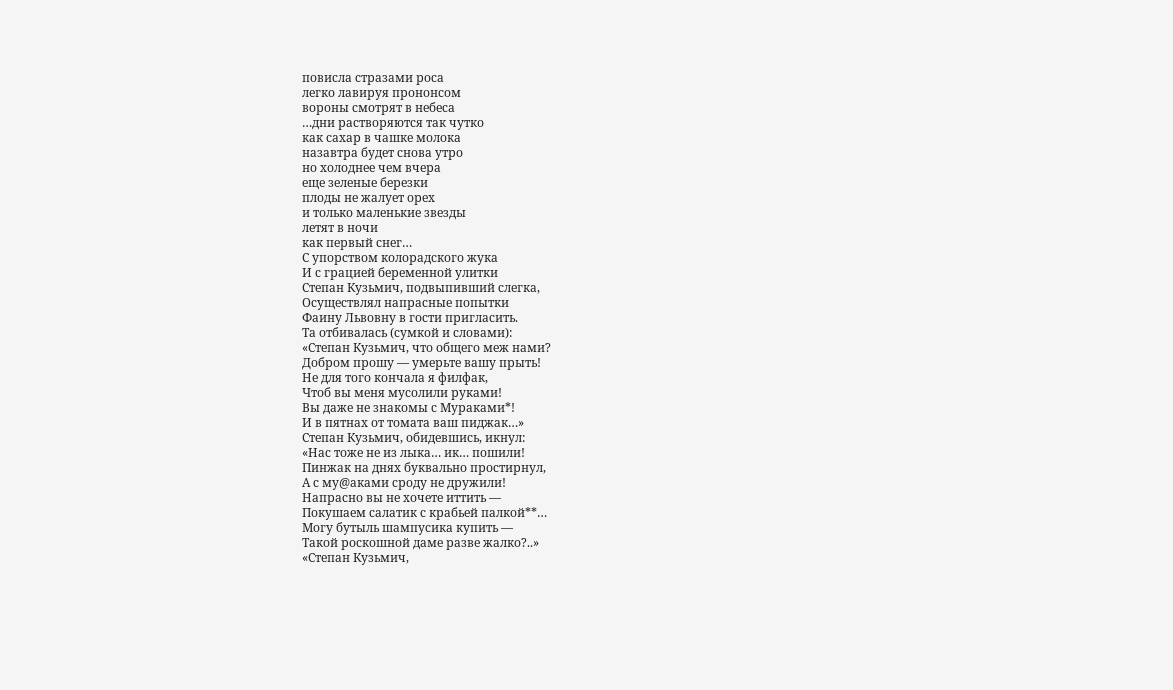повисла стразами роса
легко лавируя прононсом
вороны смотрят в небеса
…дни растворяются так чутко
как сахар в чашке молока
назавтра будет снова утро
но холоднее чем вчера
еще зеленые березки
плоды не жалует орех
и только маленькие звезды
летят в ночи
как первый снег…
С упорством колорадского жука
И с грацией беременной улитки
Степан Кузьмич, подвыпивший слегка,
Осуществлял напрасные попытки
Фаину Львовну в гости пригласить.
Та отбивалась (сумкой и словами):
«Степан Кузьмич, что общего меж нами?
Добром прошу — умерьте вашу прыть!
Не для того кончала я филфак,
Чтоб вы меня мусолили руками!
Вы даже не знакомы с Мураками*!
И в пятнах от томата ваш пиджак…»
Степан Кузьмич, обидевшись, икнул:
«Нас тоже не из лыка… ик… пошили!
Пинжак на днях буквально простирнул,
А с му@аками сроду не дружили!
Напрасно вы не хочете иттить —
Покушаем салатик с крабьей палкой**…
Могу бутыль шампусика купить —
Такой роскошной даме разве жалко?..»
«Степан Кузьмич,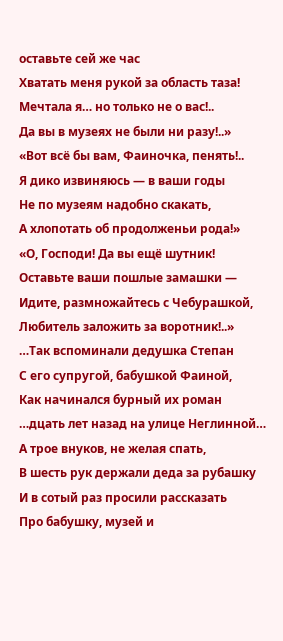оставьте сей же час
Хватать меня рукой за область таза!
Мечтала я… но только не о вас!..
Да вы в музеях не были ни разу!..»
«Вот всё бы вам, Фаиночка, пенять!..
Я дико извиняюсь — в ваши годы
Не по музеям надобно скакать,
А хлопотать об продолженьи рода!»
«О, Господи! Да вы ещё шутник!
Оставьте ваши пошлые замашки —
Идите, размножайтесь с Чебурашкой,
Любитель заложить за воротник!..»
…Так вспоминали дедушка Степан
С его супругой, бабушкой Фаиной,
Как начинался бурный их роман
…дцать лет назад на улице Неглинной…
А трое внуков, не желая спать,
В шесть рук держали деда за рубашку
И в сотый раз просили рассказать
Про бабушку, музей и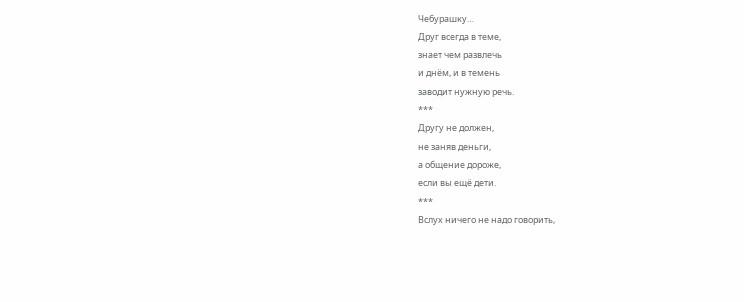Чебурашку…
Друг всегда в теме,
знает чем развлечь
и днём, и в темень
заводит нужную речь.
***
Другу не должен,
не заняв деньги,
а общение дороже,
если вы ещё дети.
***
Вслух ничего не надо говорить,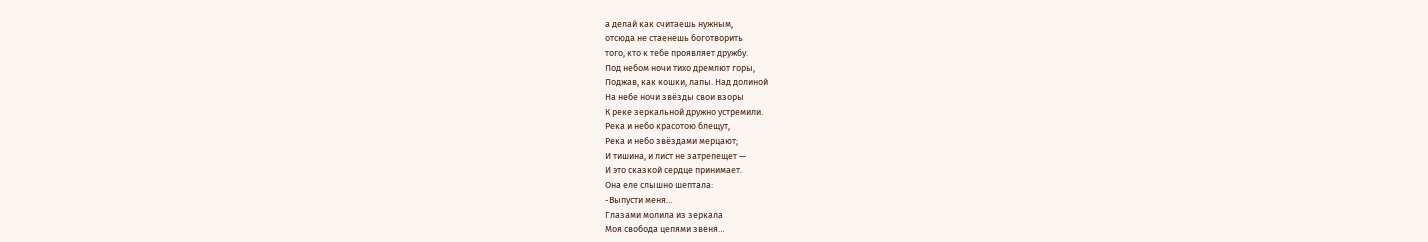а делай как считаешь нужным,
отсюда не стаенешь боготворить
того, кто к тебе проявляет дружбу.
Под небом ночи тихо дремлют горы,
Поджав, как кошки, лапы. Над долиной
На небе ночи звёзды свои взоры
К реке зеркальной дружно устремили.
Река и небо красотою блещут,
Река и небо звёздами мерцают;
И тишина, и лист не затрепещет —
И это сказкой сердце принимает.
Она еле слышно шептала:
-Выпусти меня…
Глазами молила из зеркала
Моя свобода цепями звеня…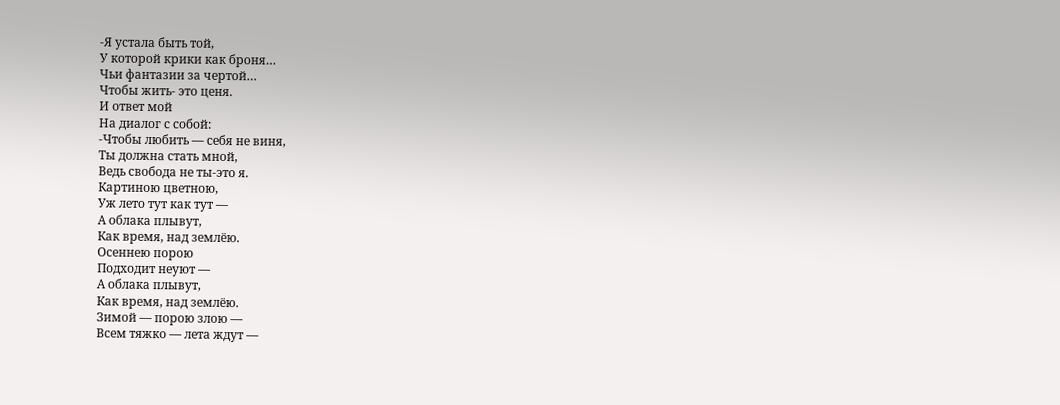-Я устала быть той,
У которой крики как броня…
Чьи фантазии за чертой…
Чтобы жить- это ценя.
И ответ мой
На диалог с собой:
-Чтобы любить — себя не виня,
Ты должна стать мной,
Ведь свобода не ты-это я.
Картиною цветною,
Уж лето тут как тут —
А облака плывут,
Как время, над землёю.
Осеннею порою
Подходит неуют —
А облака плывут,
Как время, над землёю.
Зимой — порою злою —
Всем тяжко — лета ждут —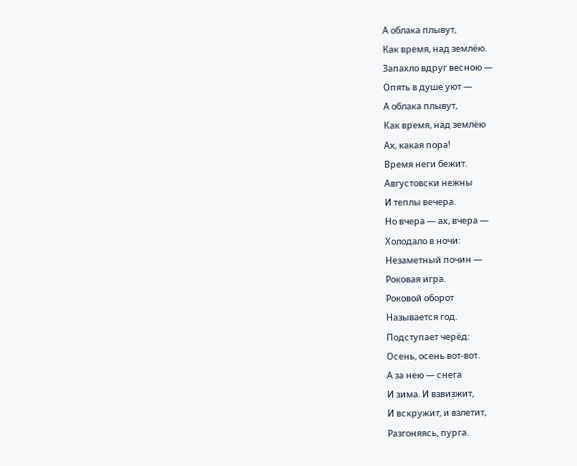А облака плывут,
Как время, над землёю.
Запахло вдруг весною —
Опять в душе уют —
А облака плывут,
Как время, над землёю
Ах, какая пора!
Время неги бежит.
Августовски нежны
И теплы вечера.
Но вчера — ах, вчера —
Холодало в ночи:
Незаметный почин —
Роковая игра.
Роковой оборот
Называется год.
Подступает черёд:
Осень, осень вот-вот.
А за нею — снега
И зима. И взвизжит,
И вскружит, и взлетит,
Разгоняясь, пурга.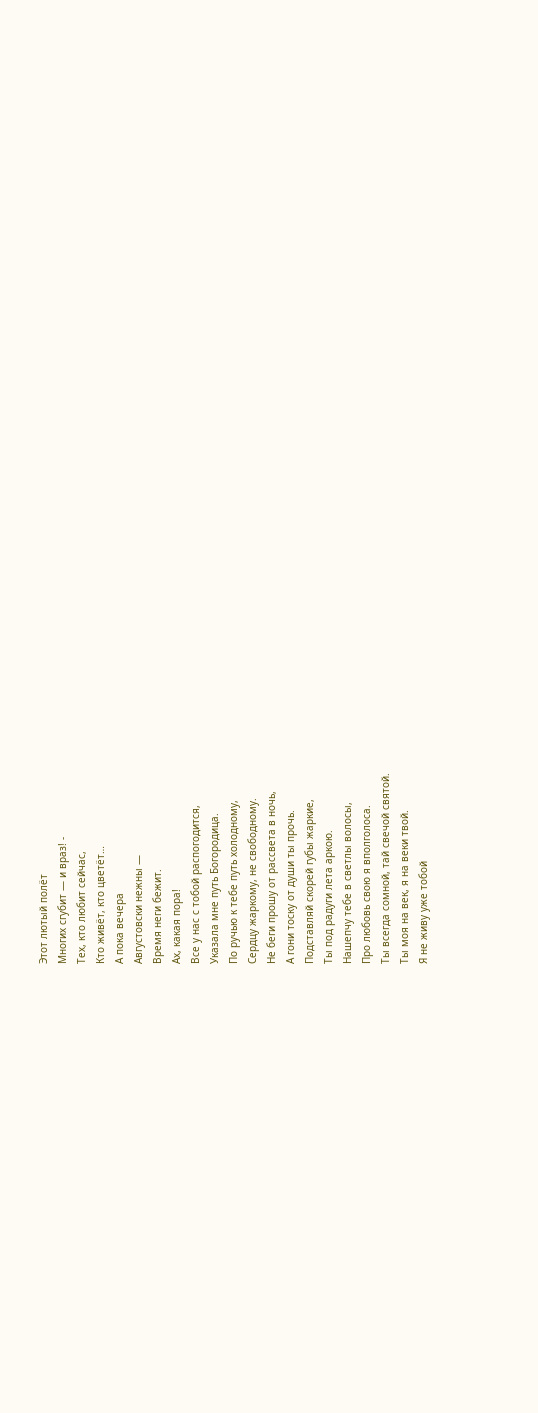Этот лютый полёт
Многих сгубит — и враз! -
Тех, кто любит сейчас,
Кто живёт, кто цветёт…
А пока вечера
Августовски нежны —
Время неги бежит.
Ах, какая пора!
Все у нас с тобой распогодится,
Указала мне путь Богородица.
По ручью к тебе путь холодному,
Сердцу жаркому, не свободному.
Не беги прошу от рассвета в ночь,
А гони тоску от души ты прочь.
Подставляй скорей губы жаркие,
Ты под радуги лета аркою.
Нашепчу тебе в светлы волосы,
Про любовь свою я вполголоса.
Ты всегда сомной, тай свечой святой.
Ты моя на век, я на веки твой.
Я не живу уже тобой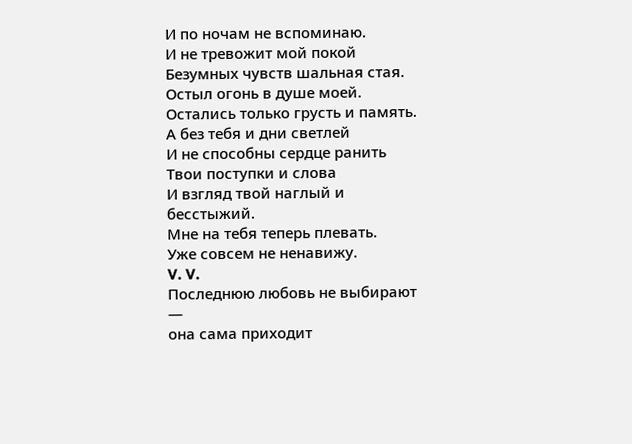И по ночам не вспоминаю.
И не тревожит мой покой
Безумных чувств шальная стая.
Остыл огонь в душе моей.
Остались только грусть и память.
А без тебя и дни светлей
И не способны сердце ранить
Твои поступки и слова
И взгляд твой наглый и бесстыжий.
Мне на тебя теперь плевать.
Уже совсем не ненавижу.
V. V.
Последнюю любовь не выбирают —
она сама приходит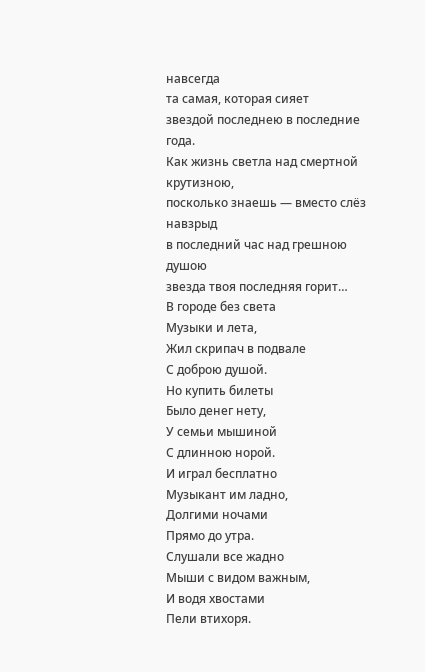навсегда
та самая, которая сияет
звездой последнею в последние года.
Как жизнь светла над смертной крутизною,
посколько знаешь — вместо слёз навзрыд
в последний час над грешною душою
звезда твоя последняя горит…
В городе без света
Музыки и лета,
Жил скрипач в подвале
С доброю душой.
Но купить билеты
Было денег нету,
У семьи мышиной
С длинною норой.
И играл бесплатно
Музыкант им ладно,
Долгими ночами
Прямо до утра.
Слушали все жадно
Мыши с видом важным,
И водя хвостами
Пели втихоря.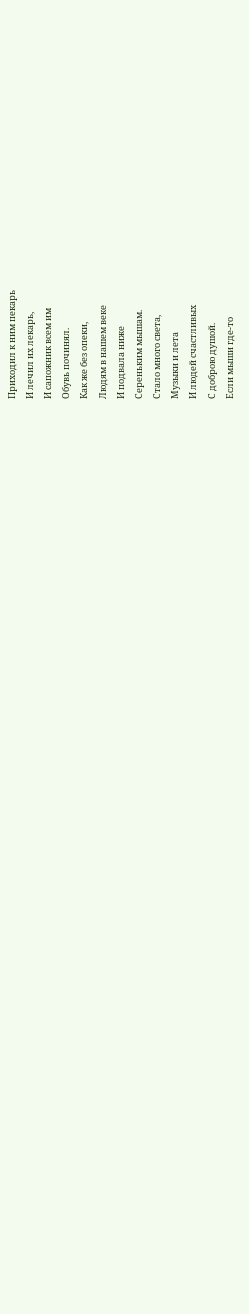Приходил к ним пекарь
И лечил их лекарь,
И сапожник всем им
Обувь починял.
Как же без опеки,
Людям в нашем веке
И подвала ниже
Сереньким мышам.
Стало много света,
Музыки и лета
И людей счастливых
С доброю душой.
Если мыши где-то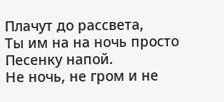Плачут до рассвета,
Ты им на на ночь просто
Песенку напой.
Не ночь, не гром и не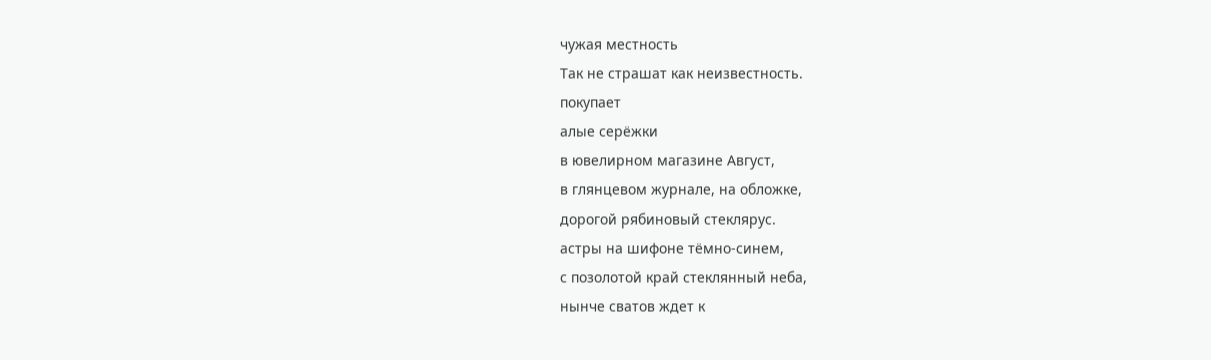чужая местность
Так не страшат как неизвестность.
покупает
алые серёжки
в ювелирном магазине Август,
в глянцевом журнале, на обложке,
дорогой рябиновый стеклярус.
астры на шифоне тёмно-синем,
с позолотой край стеклянный неба,
нынче сватов ждет к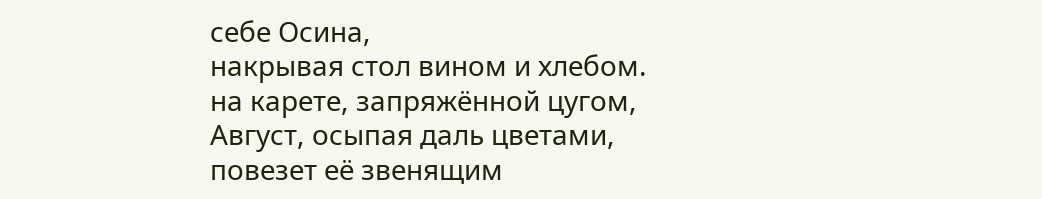себе Осина,
накрывая стол вином и хлебом.
на карете, запряжённой цугом,
Август, осыпая даль цветами,
повезет её звенящим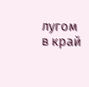лугом
в край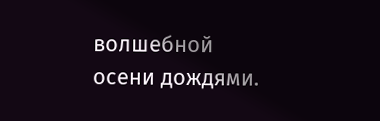волшебной
осени дождями.